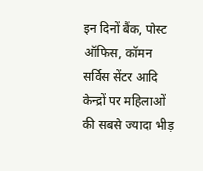इन दिनों बैंक, पोस्ट ऑफिस, कॉमन सर्विस सेंटर आदि केन्द्रों पर महिलाओं की सबसे ज्यादा भीड़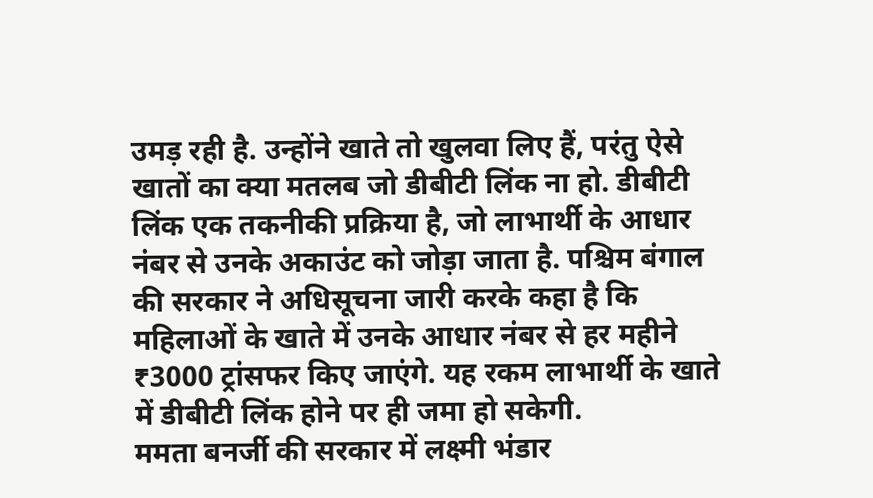उमड़ रही है. उन्होंने खाते तो खुलवा लिए हैं, परंतु ऐसे खातों का क्या मतलब जो डीबीटी लिंक ना हो. डीबीटी लिंक एक तकनीकी प्रक्रिया है, जो लाभार्थी के आधार नंबर से उनके अकाउंट को जोड़ा जाता है. पश्चिम बंगाल की सरकार ने अधिसूचना जारी करके कहा है कि महिलाओं के खाते में उनके आधार नंबर से हर महीने ₹3000 ट्रांसफर किए जाएंगे. यह रकम लाभार्थी के खाते में डीबीटी लिंक होने पर ही जमा हो सकेगी.
ममता बनर्जी की सरकार में लक्ष्मी भंडार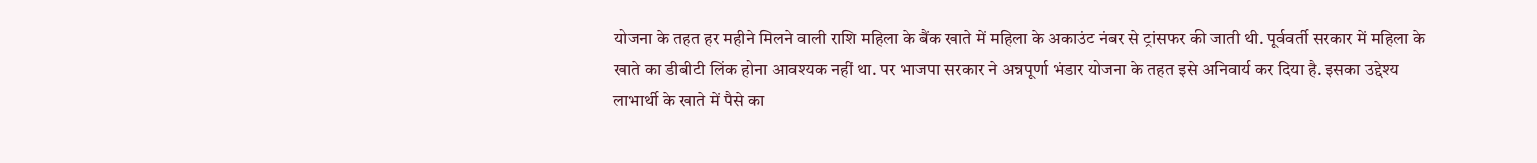योजना के तहत हर महीने मिलने वाली राशि महिला के बैंक खाते में महिला के अकाउंट नंबर से ट्रांसफर की जाती थी. पूर्ववर्ती सरकार में महिला के खाते का डीबीटी लिंक होना आवश्यक नहीं था. पर भाजपा सरकार ने अन्नपूर्णा भंडार योजना के तहत इसे अनिवार्य कर दिया है. इसका उद्देश्य लाभार्थी के खाते में पैसे का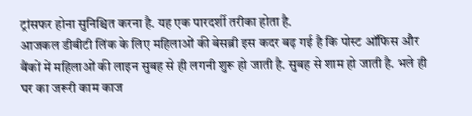ट्रांसफर होना सुनिश्चित करना है. यह एक पारदर्शी तरीका होता है.
आजकल डीबीटी लिंक के लिए महिलाओं की बेसब्री इस कदर बढ़ गई है कि पोस्ट ऑफिस और बैंकों में महिलाओं की लाइन सुबह से ही लगनी शुरू हो जाती है. सुबह से शाम हो जाती है. भले ही घर का जरूरी काम काज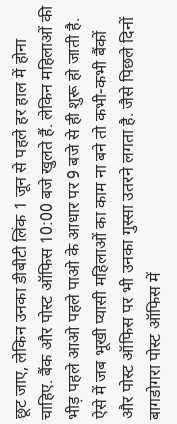छूट जाए, लेकिन उनका डीबीटी लिंक 1 जून से पहले हर हाल में होना चाहिए. बैंक और पोस्ट ऑफिस 10:00 बजे खुलते हैं. लेकिन महिलाओं की भीड़ पहले आओ पहले पाओ के आधार पर 9 बजे से ही शुरू हो जाती है.
ऐसे में जब भूखी प्यासी महिलाओं का काम ना बने तो कभी-कभी बैंकों और पोस्ट ऑफिस पर भी उनका गुस्सा उतरने लगता है. जैसे पिछले दिनों बागडोगरा पोस्ट ऑफिस में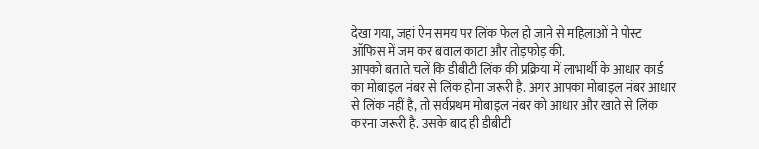देखा गया, जहां ऐन समय पर लिंक फेल हो जाने से महिलाओं ने पोस्ट ऑफिस में जम कर बवाल काटा और तोड़फोड़ की.
आपको बताते चलें कि डीबीटी लिंक की प्रक्रिया में लाभार्थी के आधार कार्ड का मोबाइल नंबर से लिंक होना जरूरी है. अगर आपका मोबाइल नंबर आधार से लिंक नहीं है, तो सर्वप्रथम मोबाइल नंबर को आधार और खाते से लिंक करना जरूरी है. उसके बाद ही डीबीटी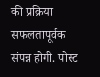की प्रक्रिया सफलतापूर्वक संपन्न होगी. पोस्ट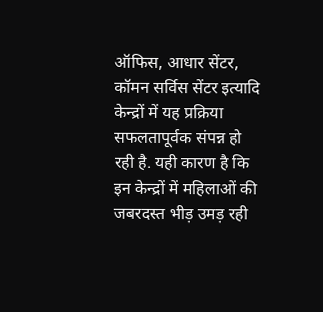ऑफिस, आधार सेंटर, कॉमन सर्विस सेंटर इत्यादि केन्द्रों में यह प्रक्रिया सफलतापूर्वक संपन्न हो रही है. यही कारण है कि इन केन्द्रों में महिलाओं की जबरदस्त भीड़ उमड़ रही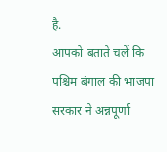है.
आपको बताते चलें कि पश्चिम बंगाल की भाजपा सरकार ने अन्नपूर्णा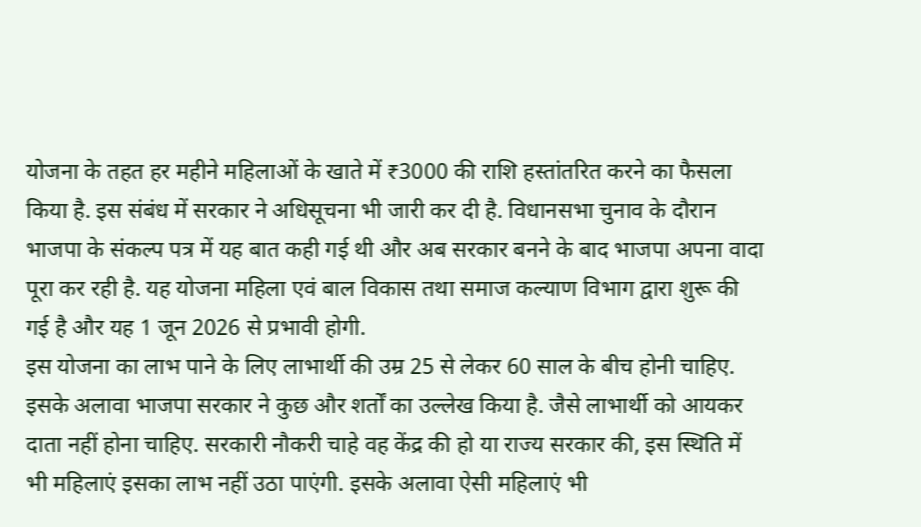योजना के तहत हर महीने महिलाओं के खाते में ₹3000 की राशि हस्तांतरित करने का फैसला किया है. इस संबंध में सरकार ने अधिसूचना भी जारी कर दी है. विधानसभा चुनाव के दौरान भाजपा के संकल्प पत्र में यह बात कही गई थी और अब सरकार बनने के बाद भाजपा अपना वादा पूरा कर रही है. यह योजना महिला एवं बाल विकास तथा समाज कल्याण विभाग द्वारा शुरू की गई है और यह 1 जून 2026 से प्रभावी होगी.
इस योजना का लाभ पाने के लिए लाभार्थी की उम्र 25 से लेकर 60 साल के बीच होनी चाहिए. इसके अलावा भाजपा सरकार ने कुछ और शर्तों का उल्लेख किया है. जैसे लाभार्थी को आयकर दाता नहीं होना चाहिए. सरकारी नौकरी चाहे वह केंद्र की हो या राज्य सरकार की, इस स्थिति में भी महिलाएं इसका लाभ नहीं उठा पाएंगी. इसके अलावा ऐसी महिलाएं भी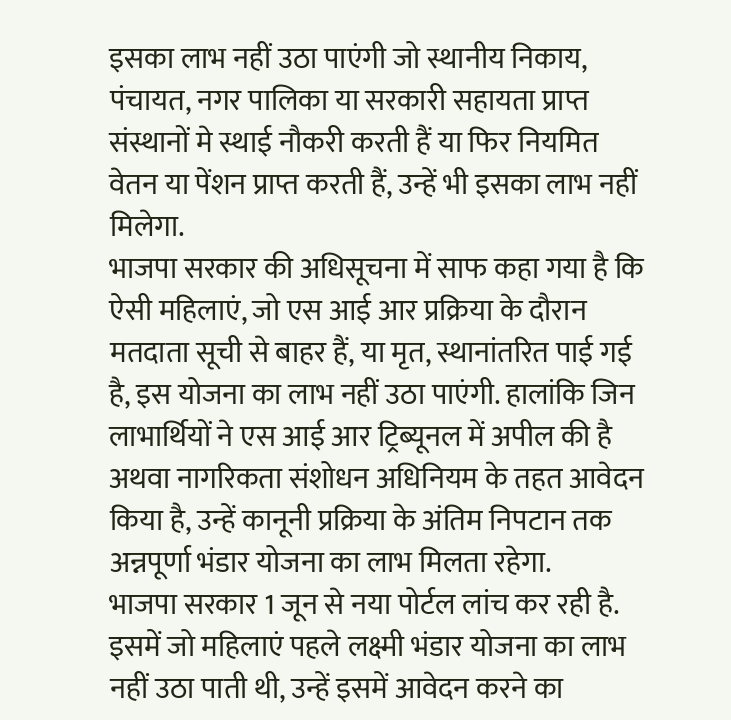इसका लाभ नहीं उठा पाएंगी जो स्थानीय निकाय, पंचायत, नगर पालिका या सरकारी सहायता प्राप्त संस्थानों मे स्थाई नौकरी करती हैं या फिर नियमित वेतन या पेंशन प्राप्त करती हैं, उन्हें भी इसका लाभ नहीं मिलेगा.
भाजपा सरकार की अधिसूचना में साफ कहा गया है कि ऐसी महिलाएं, जो एस आई आर प्रक्रिया के दौरान मतदाता सूची से बाहर हैं, या मृत, स्थानांतरित पाई गई है, इस योजना का लाभ नहीं उठा पाएंगी. हालांकि जिन लाभार्थियों ने एस आई आर ट्रिब्यूनल में अपील की है अथवा नागरिकता संशोधन अधिनियम के तहत आवेदन किया है, उन्हें कानूनी प्रक्रिया के अंतिम निपटान तक अन्नपूर्णा भंडार योजना का लाभ मिलता रहेगा.
भाजपा सरकार 1 जून से नया पोर्टल लांच कर रही है. इसमें जो महिलाएं पहले लक्ष्मी भंडार योजना का लाभ नहीं उठा पाती थी, उन्हें इसमें आवेदन करने का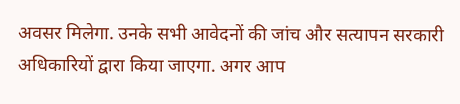अवसर मिलेगा. उनके सभी आवेदनों की जांच और सत्यापन सरकारी अधिकारियों द्वारा किया जाएगा. अगर आप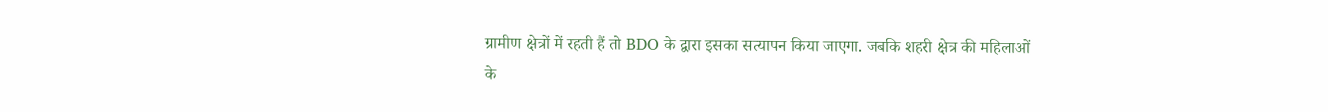ग्रामीण क्षेत्रों में रहती हैं तो BDO के द्वारा इसका सत्यापन किया जाएगा. जबकि शहरी क्षेत्र की महिलाओं के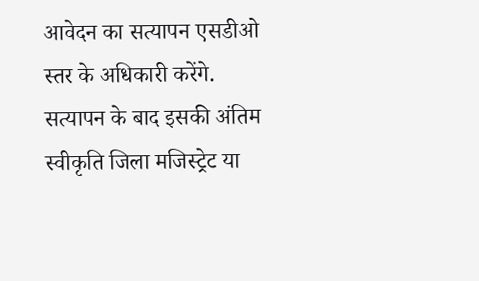आवेदन का सत्यापन एसडीओ स्तर के अधिकारी करेंगे. सत्यापन के बाद इसकी अंतिम स्वीकृति जिला मजिस्ट्रेट या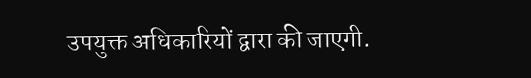उपयुक्त अधिकारियों द्वारा की जाएगी.